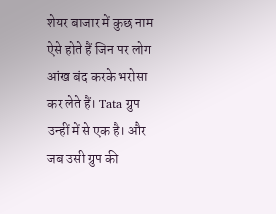शेयर बाजार में कुछ नाम ऐसे होते हैं जिन पर लोग आंख बंद करके भरोसा कर लेते हैं। Tata ग्रुप उन्हीं में से एक है। और जब उसी ग्रुप की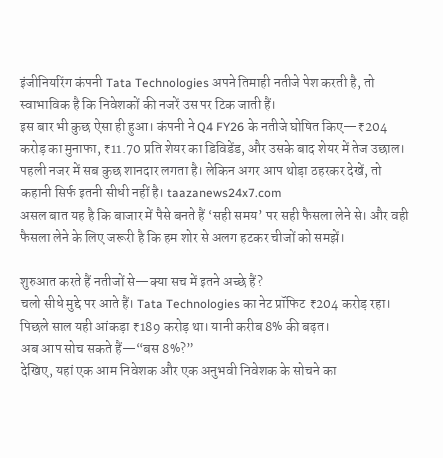इंजीनियरिंग कंपनी Tata Technologies अपने तिमाही नतीजे पेश करती है, तो स्वाभाविक है कि निवेशकों की नजरें उस पर टिक जाती हैं।
इस बार भी कुछ ऐसा ही हुआ। कंपनी ने Q4 FY26 के नतीजे घोषित किए—₹204 करोड़ का मुनाफा, ₹11.70 प्रति शेयर का डिविडेंड, और उसके बाद शेयर में तेज उछाल। पहली नजर में सब कुछ शानदार लगता है। लेकिन अगर आप थोड़ा ठहरकर देखें, तो कहानी सिर्फ इतनी सीधी नहीं है। taazanews24x7.com
असल बात यह है कि बाजार में पैसे बनते हैं ‘सही समय’ पर सही फैसला लेने से। और वही फैसला लेने के लिए जरूरी है कि हम शोर से अलग हटकर चीजों को समझें।

शुरुआत करते हैं नतीजों से—क्या सच में इतने अच्छे हैं?
चलो सीधे मुद्दे पर आते हैं। Tata Technologies का नेट प्रॉफिट ₹204 करोड़ रहा। पिछले साल यही आंकड़ा ₹189 करोड़ था। यानी करीब 8% की बढ़त।
अब आप सोच सकते हैं—“बस 8%?”
देखिए, यहां एक आम निवेशक और एक अनुभवी निवेशक के सोचने का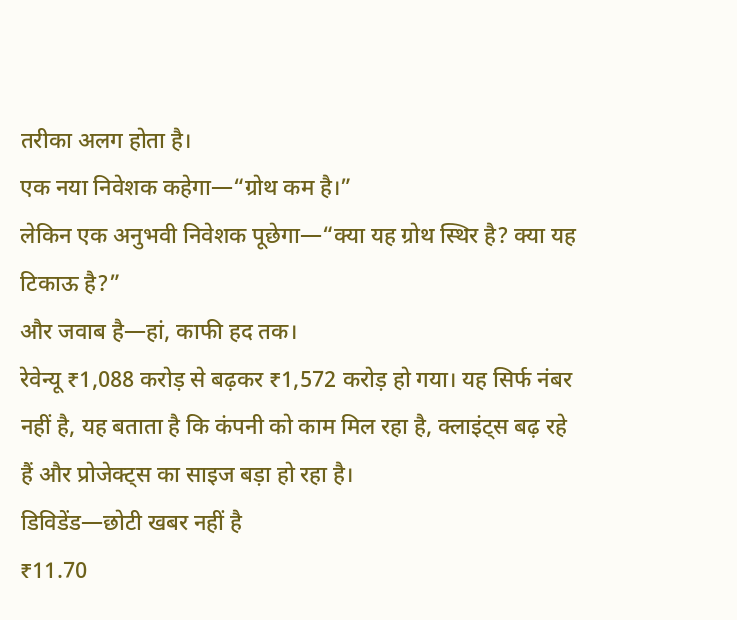तरीका अलग होता है।
एक नया निवेशक कहेगा—“ग्रोथ कम है।”
लेकिन एक अनुभवी निवेशक पूछेगा—“क्या यह ग्रोथ स्थिर है? क्या यह टिकाऊ है?”
और जवाब है—हां, काफी हद तक।
रेवेन्यू ₹1,088 करोड़ से बढ़कर ₹1,572 करोड़ हो गया। यह सिर्फ नंबर नहीं है, यह बताता है कि कंपनी को काम मिल रहा है, क्लाइंट्स बढ़ रहे हैं और प्रोजेक्ट्स का साइज बड़ा हो रहा है।
डिविडेंड—छोटी खबर नहीं है
₹11.70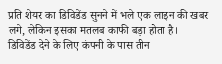प्रति शेयर का डिविडेंड सुनने में भले एक लाइन की खबर लगे, लेकिन इसका मतलब काफी बड़ा होता है।
डिविडेंड देने के लिए कंपनी के पास तीन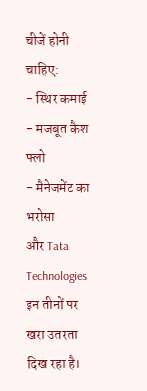चीजें होनी चाहिए:
- स्थिर कमाई
- मजबूत कैश फ्लो
- मैनेजमेंट का भरोसा
और Tata Technologies इन तीनों पर खरा उतरता दिख रहा है।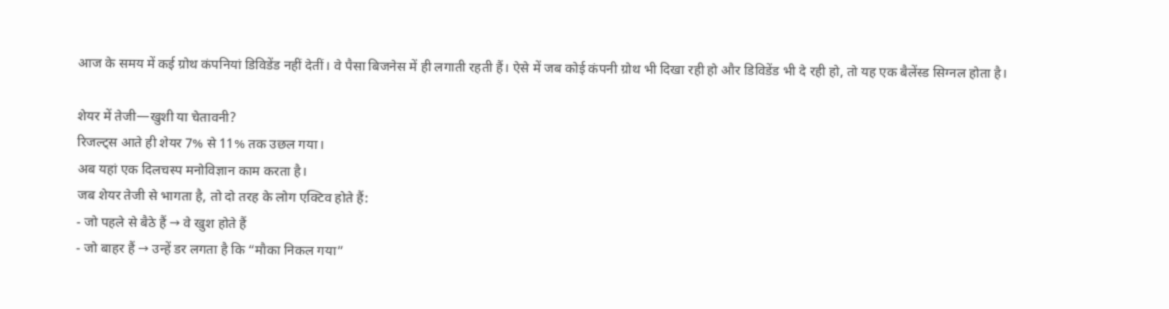आज के समय में कई ग्रोथ कंपनियां डिविडेंड नहीं देतीं। वे पैसा बिजनेस में ही लगाती रहती हैं। ऐसे में जब कोई कंपनी ग्रोथ भी दिखा रही हो और डिविडेंड भी दे रही हो, तो यह एक बैलेंस्ड सिग्नल होता है।

शेयर में तेजी—खुशी या चेतावनी?
रिजल्ट्स आते ही शेयर 7% से 11% तक उछल गया।
अब यहां एक दिलचस्प मनोविज्ञान काम करता है।
जब शेयर तेजी से भागता है, तो दो तरह के लोग एक्टिव होते हैं:
- जो पहले से बैठे हैं → वे खुश होते हैं
- जो बाहर हैं → उन्हें डर लगता है कि “मौका निकल गया”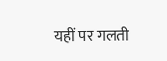यहीं पर गलती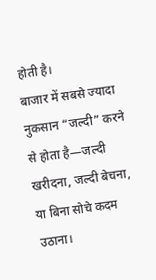होती है।
बाजार में सबसे ज्यादा नुकसान “जल्दी” करने से होता है—जल्दी खरीदना, जल्दी बेचना, या बिना सोचे कदम उठाना।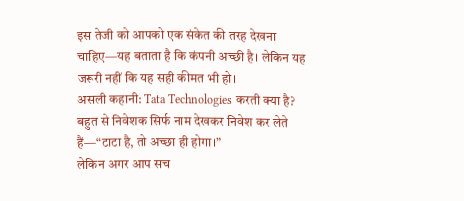इस तेजी को आपको एक संकेत की तरह देखना चाहिए—यह बताता है कि कंपनी अच्छी है। लेकिन यह जरूरी नहीं कि यह सही कीमत भी हो।
असली कहानी: Tata Technologies करती क्या है?
बहुत से निवेशक सिर्फ नाम देखकर निवेश कर लेते हैं—“टाटा है, तो अच्छा ही होगा।”
लेकिन अगर आप सच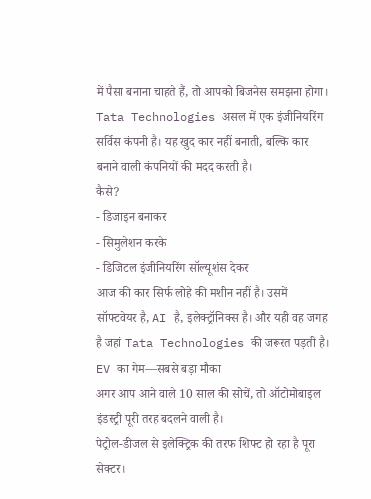में पैसा बनाना चाहते हैं, तो आपको बिजनेस समझना होगा।
Tata Technologies असल में एक इंजीनियरिंग सर्विस कंपनी है। यह खुद कार नहीं बनाती, बल्कि कार बनाने वाली कंपनियों की मदद करती है।
कैसे?
- डिजाइन बनाकर
- सिमुलेशन करके
- डिजिटल इंजीनियरिंग सॉल्यूशंस देकर
आज की कार सिर्फ लोहे की मशीन नहीं है। उसमें सॉफ्टवेयर है, AI है, इलेक्ट्रॉनिक्स है। और यही वह जगह है जहां Tata Technologies की जरूरत पड़ती है।
EV का गेम—सबसे बड़ा मौका
अगर आप आने वाले 10 साल की सोचें, तो ऑटोमोबाइल इंडस्ट्री पूरी तरह बदलने वाली है।
पेट्रोल-डीजल से इलेक्ट्रिक की तरफ शिफ्ट हो रहा है पूरा सेक्टर।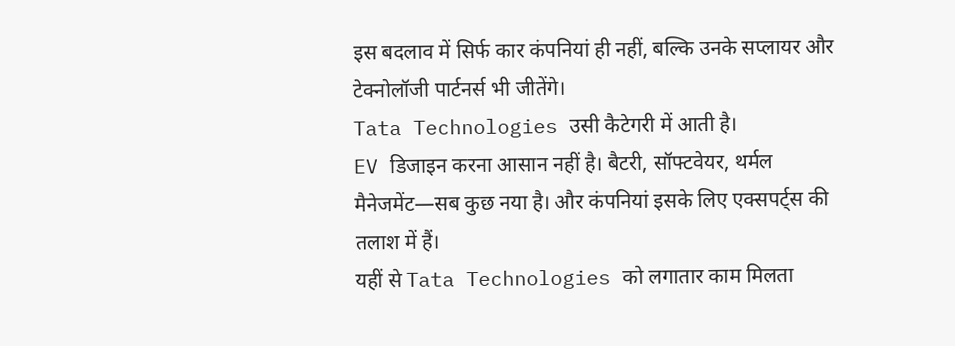इस बदलाव में सिर्फ कार कंपनियां ही नहीं, बल्कि उनके सप्लायर और टेक्नोलॉजी पार्टनर्स भी जीतेंगे।
Tata Technologies उसी कैटेगरी में आती है।
EV डिजाइन करना आसान नहीं है। बैटरी, सॉफ्टवेयर, थर्मल मैनेजमेंट—सब कुछ नया है। और कंपनियां इसके लिए एक्सपर्ट्स की तलाश में हैं।
यहीं से Tata Technologies को लगातार काम मिलता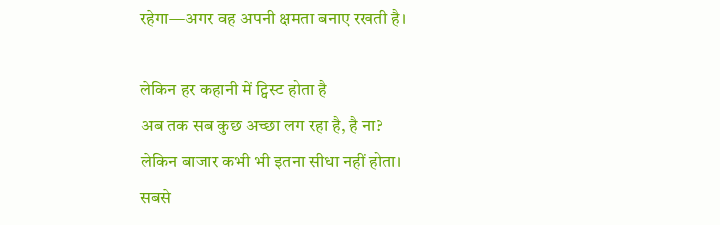रहेगा—अगर वह अपनी क्षमता बनाए रखती है।

लेकिन हर कहानी में ट्विस्ट होता है
अब तक सब कुछ अच्छा लग रहा है, है ना?
लेकिन बाजार कभी भी इतना सीधा नहीं होता।
सबसे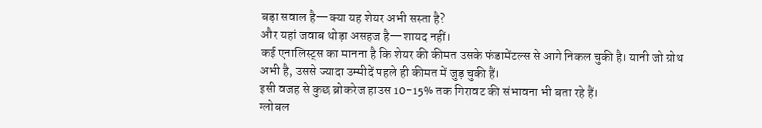बड़ा सवाल है—क्या यह शेयर अभी सस्ता है?
और यहां जवाब थोड़ा असहज है—शायद नहीं।
कई एनालिस्ट्स का मानना है कि शेयर की कीमत उसके फंडामेंटल्स से आगे निकल चुकी है। यानी जो ग्रोथ अभी है, उससे ज्यादा उम्मीदें पहले ही कीमत में जुड़ चुकी हैं।
इसी वजह से कुछ ब्रोकरेज हाउस 10-15% तक गिरावट की संभावना भी बता रहे हैं।
ग्लोबल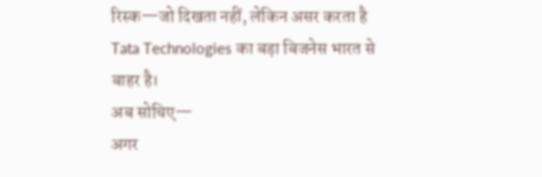रिस्क—जो दिखता नहीं, लेकिन असर करता है
Tata Technologies का बड़ा बिजनेस भारत से बाहर है।
अब सोचिए—
अगर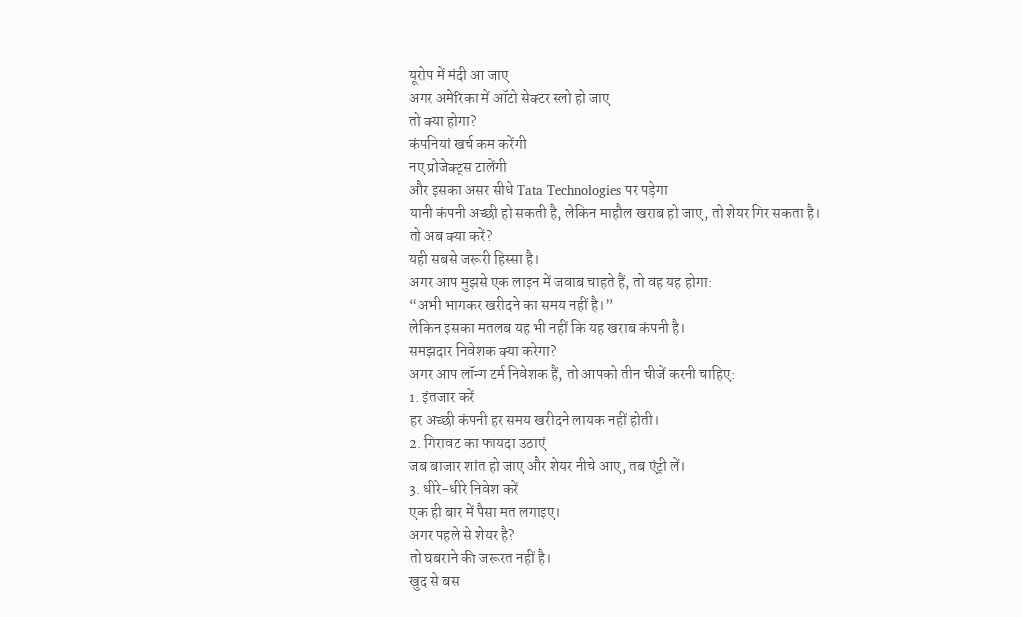यूरोप में मंदी आ जाए
अगर अमेरिका में ऑटो सेक्टर स्लो हो जाए
तो क्या होगा?
कंपनियां खर्च कम करेंगी
नए प्रोजेक्ट्स टालेंगी
और इसका असर सीधे Tata Technologies पर पड़ेगा
यानी कंपनी अच्छी हो सकती है, लेकिन माहौल खराब हो जाए, तो शेयर गिर सकता है।
तो अब क्या करें?
यही सबसे जरूरी हिस्सा है।
अगर आप मुझसे एक लाइन में जवाब चाहते हैं, तो वह यह होगा:
“अभी भागकर खरीदने का समय नहीं है।”
लेकिन इसका मतलब यह भी नहीं कि यह खराब कंपनी है।
समझदार निवेशक क्या करेगा?
अगर आप लॉन्ग टर्म निवेशक हैं, तो आपको तीन चीजें करनी चाहिए:
1. इंतजार करें
हर अच्छी कंपनी हर समय खरीदने लायक नहीं होती।
2. गिरावट का फायदा उठाएं
जब बाजार शांत हो जाए और शेयर नीचे आए, तब एंट्री लें।
3. धीरे-धीरे निवेश करें
एक ही बार में पैसा मत लगाइए।
अगर पहले से शेयर है?
तो घबराने की जरूरत नहीं है।
खुद से बस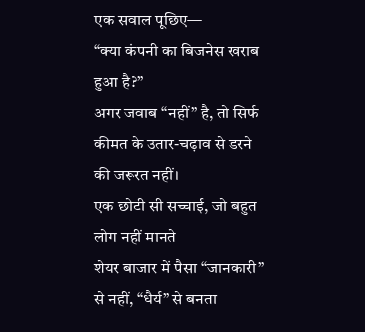एक सवाल पूछिए—
“क्या कंपनी का बिजनेस खराब हुआ है?”
अगर जवाब “नहीं” है, तो सिर्फ कीमत के उतार-चढ़ाव से डरने की जरूरत नहीं।
एक छोटी सी सच्चाई, जो बहुत लोग नहीं मानते
शेयर बाजार में पैसा “जानकारी” से नहीं, “धैर्य” से बनता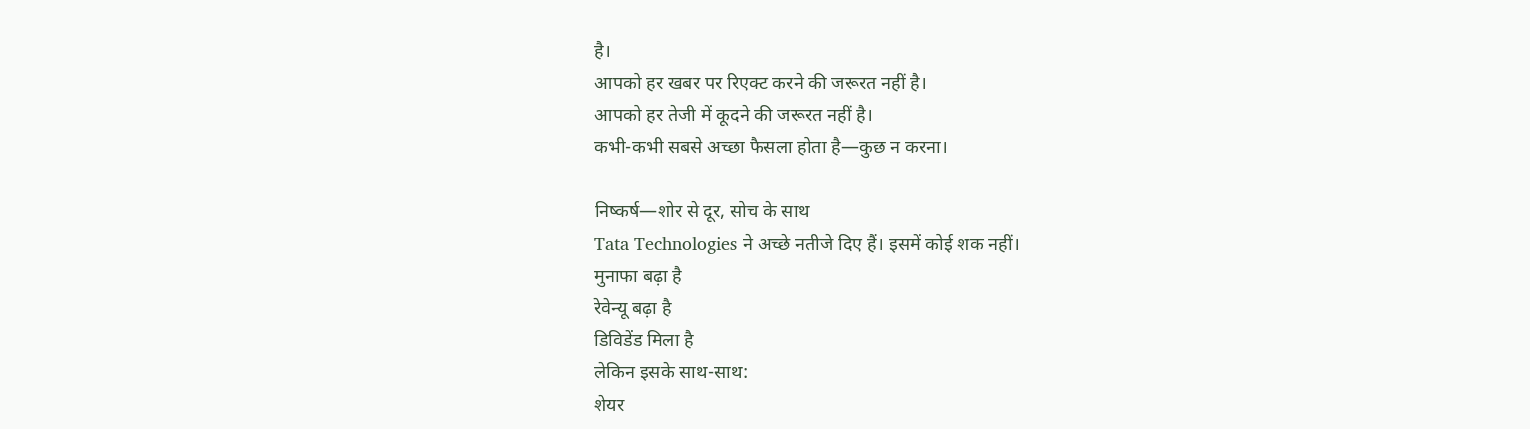है।
आपको हर खबर पर रिएक्ट करने की जरूरत नहीं है।
आपको हर तेजी में कूदने की जरूरत नहीं है।
कभी-कभी सबसे अच्छा फैसला होता है—कुछ न करना।

निष्कर्ष—शोर से दूर, सोच के साथ
Tata Technologies ने अच्छे नतीजे दिए हैं। इसमें कोई शक नहीं।
मुनाफा बढ़ा है
रेवेन्यू बढ़ा है
डिविडेंड मिला है
लेकिन इसके साथ-साथ:
शेयर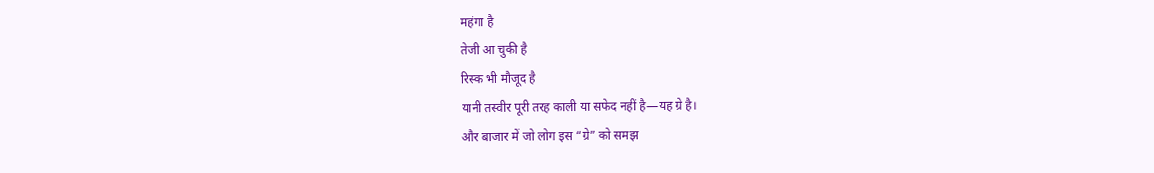महंगा है
तेजी आ चुकी है
रिस्क भी मौजूद है
यानी तस्वीर पूरी तरह काली या सफेद नहीं है—यह ग्रे है।
और बाजार में जो लोग इस “ग्रे” को समझ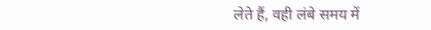लेते हैं, वही लंबे समय में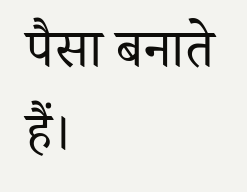पैसा बनाते हैं।